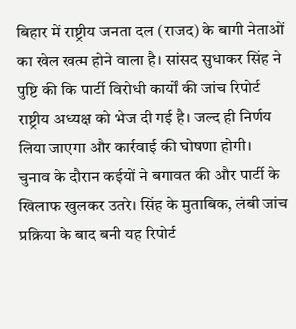बिहार में राष्ट्रीय जनता दल (राजद) के बागी नेताओं का खेल खत्म होने वाला है। सांसद सुधाकर सिंह ने पुष्टि की कि पार्टी विरोधी कार्यों की जांच रिपोर्ट राष्ट्रीय अध्यक्ष को भेज दी गई है। जल्द ही निर्णय लिया जाएगा और कार्रवाई की घोषणा होगी।
चुनाव के दौरान कईयों ने बगावत की और पार्टी के खिलाफ खुलकर उतरे। सिंह के मुताबिक, लंबी जांच प्रक्रिया के बाद बनी यह रिपोर्ट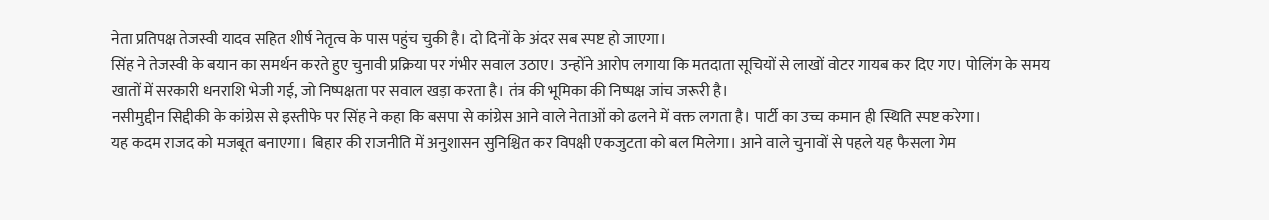नेता प्रतिपक्ष तेजस्वी यादव सहित शीर्ष नेतृत्व के पास पहुंच चुकी है। दो दिनों के अंदर सब स्पष्ट हो जाएगा।
सिंह ने तेजस्वी के बयान का समर्थन करते हुए चुनावी प्रक्रिया पर गंभीर सवाल उठाए। उन्होंने आरोप लगाया कि मतदाता सूचियों से लाखों वोटर गायब कर दिए गए। पोलिंग के समय खातों में सरकारी धनराशि भेजी गई, जो निष्पक्षता पर सवाल खड़ा करता है। तंत्र की भूमिका की निष्पक्ष जांच जरूरी है।
नसीमुद्दीन सिद्दीकी के कांग्रेस से इस्तीफे पर सिंह ने कहा कि बसपा से कांग्रेस आने वाले नेताओं को ढलने में वक्त लगता है। पार्टी का उच्च कमान ही स्थिति स्पष्ट करेगा।
यह कदम राजद को मजबूत बनाएगा। बिहार की राजनीति में अनुशासन सुनिश्चित कर विपक्षी एकजुटता को बल मिलेगा। आने वाले चुनावों से पहले यह फैसला गेम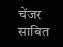चेंजर साबित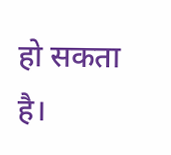हो सकता है।